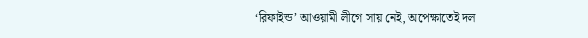‘রিফাইন্ড’ আওয়ামী লীগে সায় নেই, অপেক্ষাতেই দল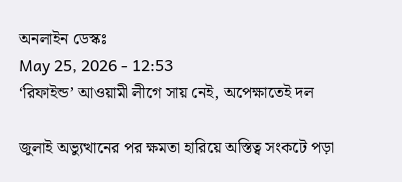অনলাইন ডেস্কঃ
May 25, 2026 - 12:53
‘রিফাইন্ড’ আওয়ামী লীগে সায় নেই, অপেক্ষাতেই দল

জুলাই অভ্যুত্থানের পর ক্ষমতা হারিয়ে অস্তিত্ব সংকটে পড়া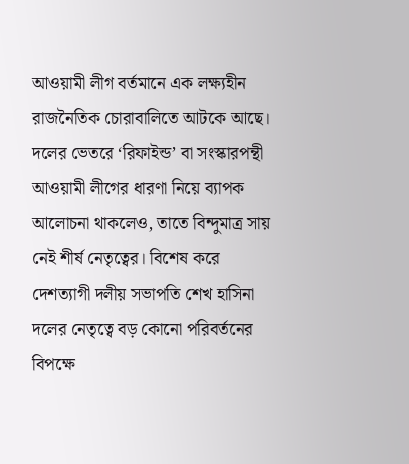আওয়ামী লীগ বর্তমানে এক লক্ষ্যহীন রাজনৈতিক চোরাবালিতে আটকে আছে। দলের ভেতরে ‘রিফাইন্ড’ বা সংস্কারপন্থী আওয়ামী লীগের ধারণা নিয়ে ব্যাপক আলোচনা থাকলেও, তাতে বিন্দুমাত্র সায় নেই শীর্ষ নেতৃত্বের। বিশেষ করে দেশত্যাগী দলীয় সভাপতি শেখ হাসিনা দলের নেতৃত্বে বড় কোনো পরিবর্তনের বিপক্ষে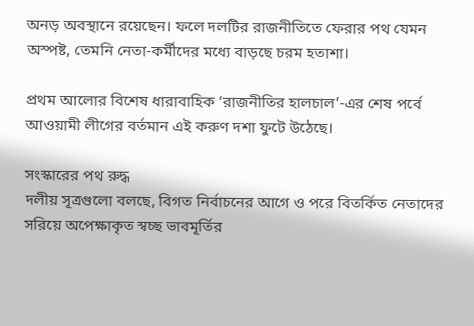অনড় অবস্থানে রয়েছেন। ফলে দলটির রাজনীতিতে ফেরার পথ যেমন অস্পষ্ট, তেমনি নেতা-কর্মীদের মধ্যে বাড়ছে চরম হতাশা।

প্রথম আলোর বিশেষ ধারাবাহিক ‘রাজনীতির হালচাল’-এর শেষ পর্বে আওয়ামী লীগের বর্তমান এই করুণ দশা ফুটে উঠেছে।

সংস্কারের পথ রুদ্ধ
দলীয় সূত্রগুলো বলছে, বিগত নির্বাচনের আগে ও পরে বিতর্কিত নেতাদের সরিয়ে অপেক্ষাকৃত স্বচ্ছ ভাবমূর্তির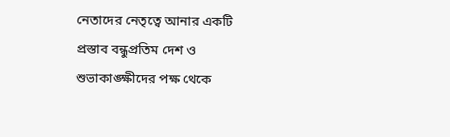নেতাদের নেতৃত্বে আনার একটি প্রস্তাব বন্ধুপ্রতিম দেশ ও শুভাকাঙ্ক্ষীদের পক্ষ থেকে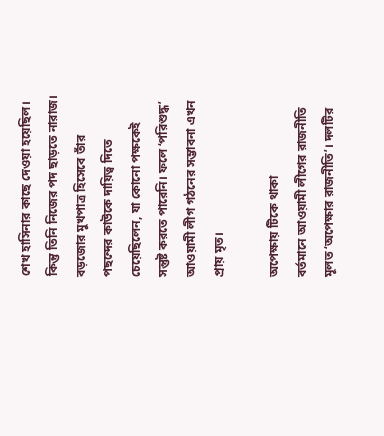শেখ হাসিনার কাছে দেওয়া হয়েছিল। কিন্তু তিনি নিজের পদ ছাড়তে নারাজ। বড়জোর মুখপাত্র হিসেবে তাঁর পছন্দের কাউকে দায়িত্ব দিতে চেয়েছিলেন, যা কোনো পক্ষকেই সন্তুষ্ট করতে পারেনি। ফলে ‘পরিশুদ্ধ’ আওয়ামী লীগ গঠনের সম্ভাবনা এখন প্রায় মৃত।

অপেক্ষায় টিকে থাকা
বর্তমানে আওয়ামী লীগের রাজনীতি মূলত ‘অপেক্ষার রাজনীতি’। দলটির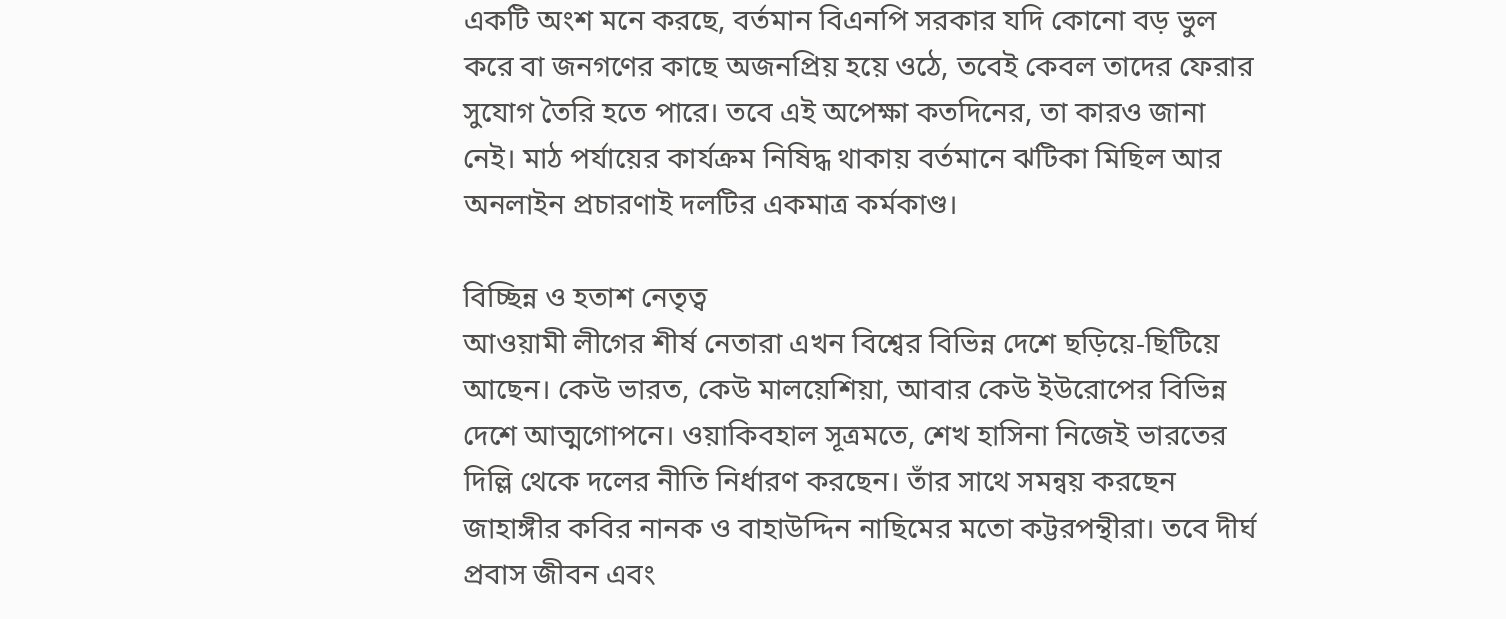একটি অংশ মনে করছে, বর্তমান বিএনপি সরকার যদি কোনো বড় ভুল করে বা জনগণের কাছে অজনপ্রিয় হয়ে ওঠে, তবেই কেবল তাদের ফেরার সুযোগ তৈরি হতে পারে। তবে এই অপেক্ষা কতদিনের, তা কারও জানা নেই। মাঠ পর্যায়ের কার্যক্রম নিষিদ্ধ থাকায় বর্তমানে ঝটিকা মিছিল আর অনলাইন প্রচারণাই দলটির একমাত্র কর্মকাণ্ড।

বিচ্ছিন্ন ও হতাশ নেতৃত্ব
আওয়ামী লীগের শীর্ষ নেতারা এখন বিশ্বের বিভিন্ন দেশে ছড়িয়ে-ছিটিয়ে আছেন। কেউ ভারত, কেউ মালয়েশিয়া, আবার কেউ ইউরোপের বিভিন্ন দেশে আত্মগোপনে। ওয়াকিবহাল সূত্রমতে, শেখ হাসিনা নিজেই ভারতের দিল্লি থেকে দলের নীতি নির্ধারণ করছেন। তাঁর সাথে সমন্বয় করছেন জাহাঙ্গীর কবির নানক ও বাহাউদ্দিন নাছিমের মতো কট্টরপন্থীরা। তবে দীর্ঘ প্রবাস জীবন এবং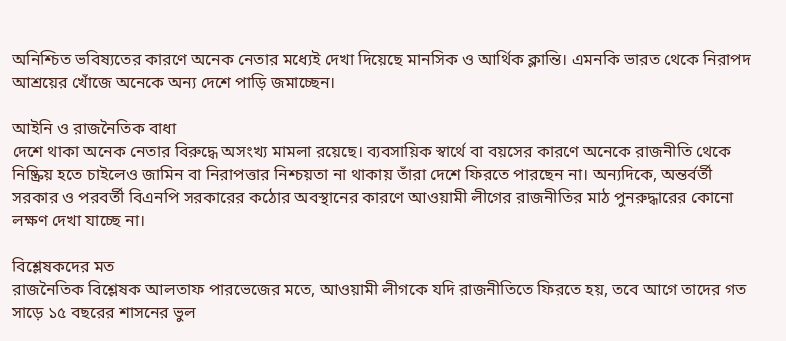অনিশ্চিত ভবিষ্যতের কারণে অনেক নেতার মধ্যেই দেখা দিয়েছে মানসিক ও আর্থিক ক্লান্তি। এমনকি ভারত থেকে নিরাপদ আশ্রয়ের খোঁজে অনেকে অন্য দেশে পাড়ি জমাচ্ছেন।

আইনি ও রাজনৈতিক বাধা
দেশে থাকা অনেক নেতার বিরুদ্ধে অসংখ্য মামলা রয়েছে। ব্যবসায়িক স্বার্থে বা বয়সের কারণে অনেকে রাজনীতি থেকে নিষ্ক্রিয় হতে চাইলেও জামিন বা নিরাপত্তার নিশ্চয়তা না থাকায় তাঁরা দেশে ফিরতে পারছেন না। অন্যদিকে, অন্তর্বর্তী সরকার ও পরবর্তী বিএনপি সরকারের কঠোর অবস্থানের কারণে আওয়ামী লীগের রাজনীতির মাঠ পুনরুদ্ধারের কোনো লক্ষণ দেখা যাচ্ছে না।

বিশ্লেষকদের মত
রাজনৈতিক বিশ্লেষক আলতাফ পারভেজের মতে, আওয়ামী লীগকে যদি রাজনীতিতে ফিরতে হয়, তবে আগে তাদের গত সাড়ে ১৫ বছরের শাসনের ভুল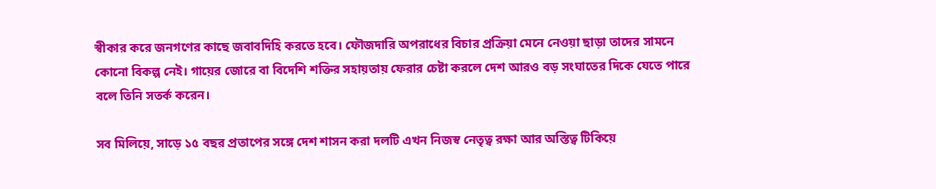স্বীকার করে জনগণের কাছে জবাবদিহি করতে হবে। ফৌজদারি অপরাধের বিচার প্রক্রিয়া মেনে নেওয়া ছাড়া তাদের সামনে কোনো বিকল্প নেই। গায়ের জোরে বা বিদেশি শক্তির সহায়তায় ফেরার চেষ্টা করলে দেশ আরও বড় সংঘাতের দিকে যেতে পারে বলে তিনি সতর্ক করেন।

সব মিলিয়ে, সাড়ে ১৫ বছর প্রতাপের সঙ্গে দেশ শাসন করা দলটি এখন নিজস্ব নেতৃত্ব রক্ষা আর অস্তিত্ব টিকিয়ে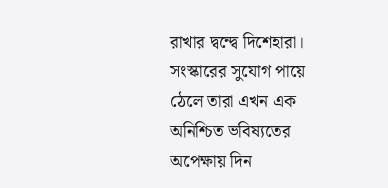রাখার দ্বন্দ্বে দিশেহারা। সংস্কারের সুযোগ পায়ে ঠেলে তারা এখন এক অনিশ্চিত ভবিষ্যতের অপেক্ষায় দিন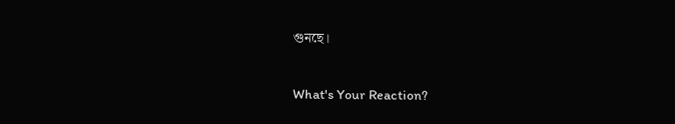গুনছে।

What's Your Reaction?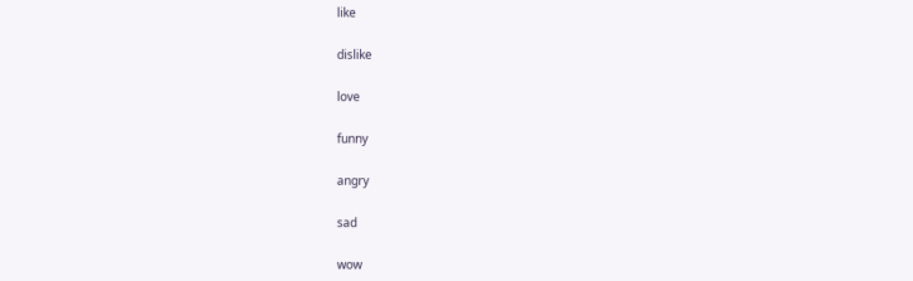like

dislike

love

funny

angry

sad

wow